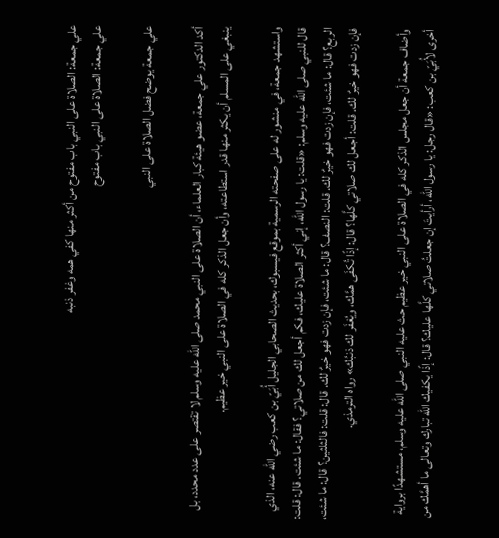علي جمعة: الصلاة على النبي باب مفتوح من أكثر منها كفي همه وغفر ذنبه
علي جمعة: الصلاة على النبي باب مفتوح

علي جمعة يوضح فضل الصلاة على النبي

أكد الدكتور علي جمعة، عضو هيئة كبار العلماء، أن الصلاة على النبي محمد صلى الله عليه وسلم لا تقتصر على عدد محدد، بل ينبغي على المسلم أن يكثر منها قدر استطاعته، وأن جعل الذكر كله في الصلاة على النبي خير عظيم.

واستشهد جمعة، في منشور له على صفحته الرسمية بموقع فيسبوك، بحديث الصحابي الجليل أُبَيّ بن كعب رضي الله عنه، الذي قال للنبي صلى الله عليه وسلم: «قلت: يا رسول الله، إني أكثر الصلاة عليك، فكم أجعل لك من صلاتي؟ فقال: ما شئت. قال: قلت: الربع؟ قال: ما شئت، فإن زدت فهو خيرٌ لك. قلت: النصف؟ قال: ما شئت، فإن زدت فهو خيرٌ لك. قال: قلت: فالثلثين؟ قال: ما شئت، فإن زدت فهو خيرٌ لك. قلت: أجعل لك صلاتي كلَّها؟ قال: إذًا تُكفَى همَّك، ويُغفَر لك ذنبُك» رواه الترمذي.

وأضاف جمعة أن جعل مجلس الذكر كله في الصلاة على النبي خير عظيم حث عليه النبي صلى الله عليه وسلم، مستشهدًا برواية أخرى لأُبَيّ بن كعب: «قال رجل: يا رسول الله، أرأيتَ إن جعلتُ صلاتي كلَّها عليك؟ قال: إذًا يكفيك الله تبارك وتعالى ما أهمَّك من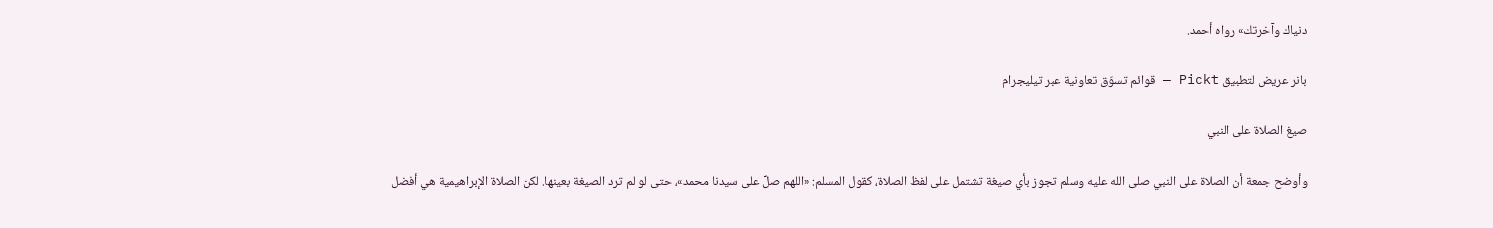دنياك وآخرتك» رواه أحمد.

بانر عريض لتطبيق Pickt — قوائم تسوّق تعاونية عبر تيليجرام

صيغ الصلاة على النبي

وأوضح جمعة أن الصلاة على النبي صلى الله عليه وسلم تجوز بأي صيغة تشتمل على لفظ الصلاة، كقول المسلم: «اللهم صلِّ على سيدنا محمد»، حتى لو لم ترد الصيغة بعينها. لكن الصلاة الإبراهيمية هي أفضل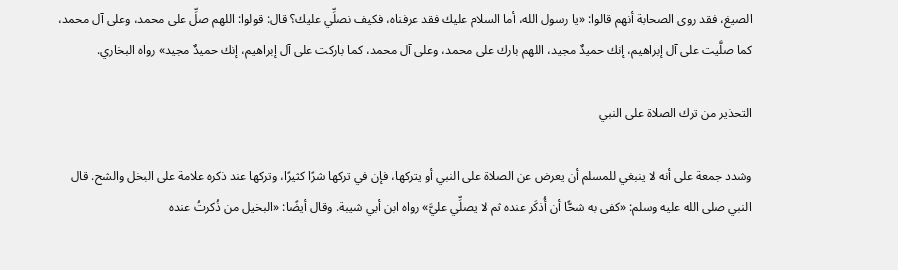الصيغ، فقد روى الصحابة أنهم قالوا: «يا رسول الله، أما السلام عليك فقد عرفناه، فكيف نصلِّي عليك؟ قال: قولوا: اللهم صلِّ على محمد، وعلى آل محمد، كما صلَّيت على آل إبراهيم، إنك حميدٌ مجيد، اللهم بارك على محمد، وعلى آل محمد، كما باركت على آل إبراهيم، إنك حميدٌ مجيد» رواه البخاري.

التحذير من ترك الصلاة على النبي

وشدد جمعة على أنه لا ينبغي للمسلم أن يعرض عن الصلاة على النبي أو يتركها، فإن في تركها شرًا كثيرًا، وتركها عند ذكره علامة على البخل والشح. قال النبي صلى الله عليه وسلم: «كفى به شحًّا أن أُذكَر عنده ثم لا يصلِّي عليَّ» رواه ابن أبي شيبة. وقال أيضًا: «البخيل من ذُكرتُ عنده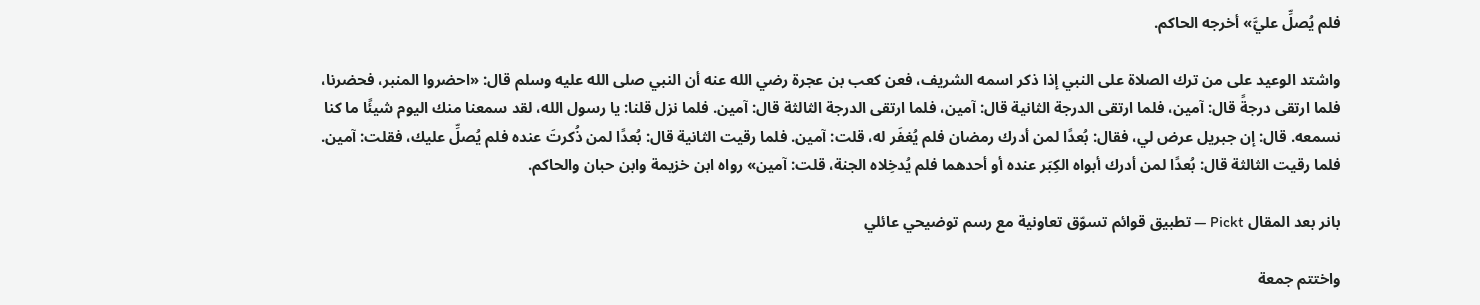فلم يُصلِّ عليَّ» أخرجه الحاكم.

واشتد الوعيد على من ترك الصلاة على النبي إذا ذكر اسمه الشريف، فعن كعب بن عجرة رضي الله عنه أن النبي صلى الله عليه وسلم قال: «احضروا المنبر، فحضرنا، فلما ارتقى درجةً قال: آمين، فلما ارتقى الدرجة الثانية قال: آمين، فلما ارتقى الدرجة الثالثة قال: آمين. فلما نزل قلنا: يا رسول الله، لقد سمعنا منك اليوم شيئًا ما كنا نسمعه. قال: إن جبريل عرض لي، فقال: بُعدًا لمن أدرك رمضان فلم يُغفَر له، قلت: آمين. فلما رقيت الثانية قال: بُعدًا لمن ذُكرتَ عنده فلم يُصلِّ عليك، فقلت: آمين. فلما رقيت الثالثة قال: بُعدًا لمن أدرك أبواه الكِبَر عنده أو أحدهما فلم يُدخِلاه الجنة، قلت: آمين» رواه ابن خزيمة وابن حبان والحاكم.

بانر بعد المقال Pickt — تطبيق قوائم تسوّق تعاونية مع رسم توضيحي عائلي

واختتم جمعة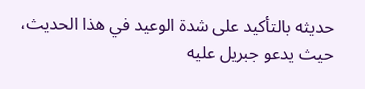حديثه بالتأكيد على شدة الوعيد في هذا الحديث، حيث يدعو جبريل عليه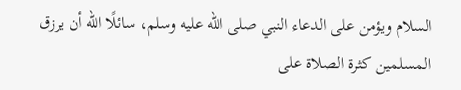السلام ويؤمن على الدعاء النبي صلى الله عليه وسلم، سائلًا الله أن يرزق المسلمين كثرة الصلاة على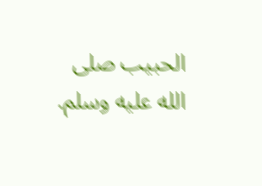الحبيب صلى الله عليه وسلم.